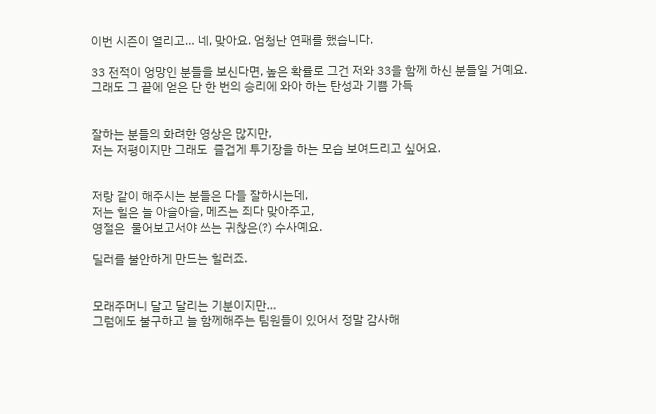이번 시즌이 열리고… 네, 맞아요. 엄청난 연패를 했습니다.

33 전적이 엉망인 분들을 보신다면, 높은 확률로 그건 저와 33을 함께 하신 분들일 거예요.
그래도 그 끝에 얻은 단 한 번의 승리에 와아 하는 탄성과 기쁨 가득


잘하는 분들의 화려한 영상은 많지만,
저는 저평이지만 그래도  즐겁게 투기장을 하는 모습 보여드리고 싶어요.


저랑 같이 해주시는 분들은 다들 잘하시는데,
저는 힐은 늘 아슬아슬, 메즈는 죄다 맞아주고,
영절은  물어보고서야 쓰는 귀찮은(?) 수사예요.

딜러를 불안하게 만드는 힐러죠.


모래주머니 달고 달리는 기분이지만…
그럼에도 불구하고 늘 함께해주는 팀원들이 있어서 정말 감사해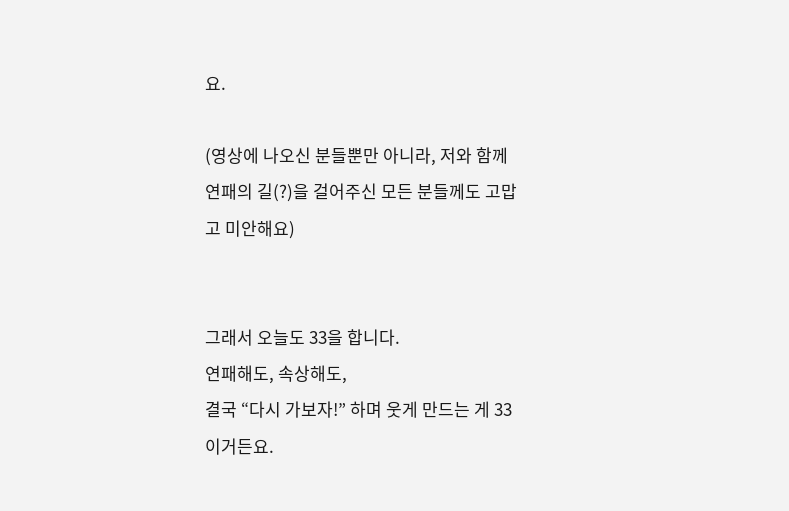요.

(영상에 나오신 분들뿐만 아니라, 저와 함께 연패의 길(?)을 걸어주신 모든 분들께도 고맙고 미안해요)


그래서 오늘도 33을 합니다.
연패해도, 속상해도,
결국 “다시 가보자!” 하며 웃게 만드는 게 33이거든요.